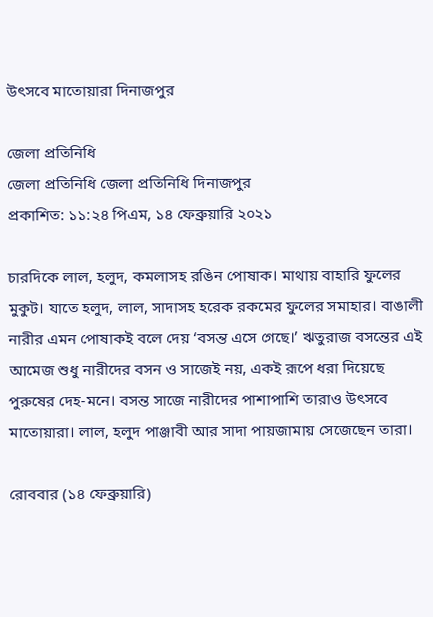উৎসবে মাতোয়ারা দিনাজপুর

জেলা প্রতিনিধি
জেলা প্রতিনিধি জেলা প্রতিনিধি দিনাজপুর
প্রকাশিত: ১১:২৪ পিএম, ১৪ ফেব্রুয়ারি ২০২১

চারদিকে লাল, হলুদ, কমলাসহ রঙিন পোষাক। মাথায় বাহারি ফুলের মুকুট। যাতে হলুদ, লাল, সাদাসহ হরেক রকমের ফুলের সমাহার। বাঙালী নারীর এমন পোষাকই বলে দেয় ‘বসন্ত এসে গেছে।’ ঋতুরাজ বসন্তের এই আমেজ শুধু নারীদের বসন ও সাজেই নয়, একই রূপে ধরা দিয়েছে পুরুষের দেহ-মনে। বসন্ত সাজে নারীদের পাশাপাশি তারাও উৎসবে মাতোয়ারা। লাল, হলুদ পাঞ্জাবী আর সাদা পায়জামায় সেজেছেন তারা।

রোববার (১৪ ফেব্রুয়ারি)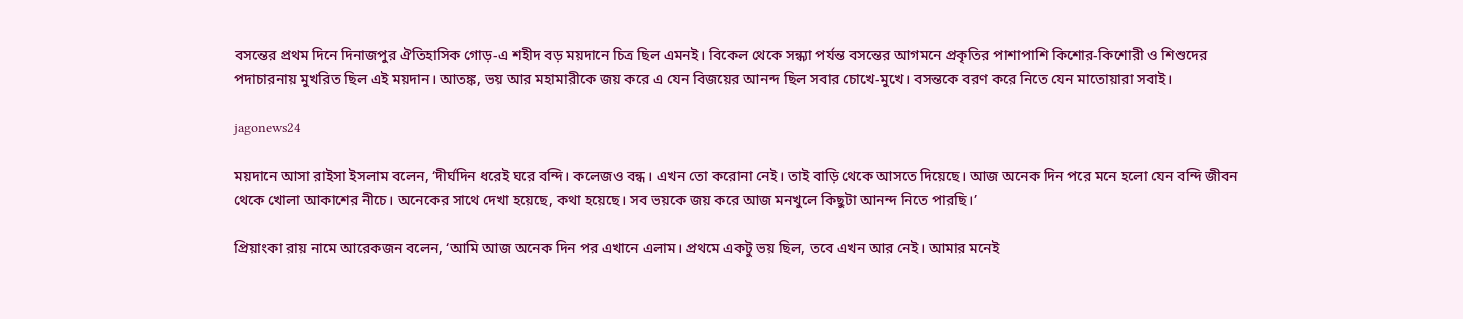বসন্তের প্রথম দিনে দিনাজপুর ঐতিহাসিক গোড়-এ শহীদ বড় ময়দানে চিত্র ছিল এমনই। বিকেল থেকে সন্ধ্যা পর্যন্ত বসন্তের আগমনে প্রকৃতির পাশাপাশি কিশোর-কিশোরী ও শিশুদের পদাচারনায় মুখরিত ছিল এই ময়দান। আতঙ্ক, ভয় আর মহামারীকে জয় করে এ যেন বিজয়ের আনন্দ ছিল সবার চোখে-মুখে। বসন্তকে বরণ করে নিতে যেন মাতোয়ারা সবাই।

jagonews24

ময়দানে আসা রাইসা ইসলাম বলেন, ‘দীর্ঘদিন ধরেই ঘরে বন্দি। কলেজও বন্ধ। এখন তো করোনা নেই। তাই বাড়ি থেকে আসতে দিয়েছে। আজ অনেক দিন পরে মনে হলো যেন বন্দি জীবন থেকে খোলা আকাশের নীচে। অনেকের সাথে দেখা হয়েছে, কথা হয়েছে। সব ভয়কে জয় করে আজ মনখুলে কিছুটা আনন্দ নিতে পারছি।’

প্রিয়াংকা রায় নামে আরেকজন বলেন, ‘আমি আজ অনেক দিন পর এখানে এলাম। প্রথমে একটু ভয় ছিল, তবে এখন আর নেই। আমার মনেই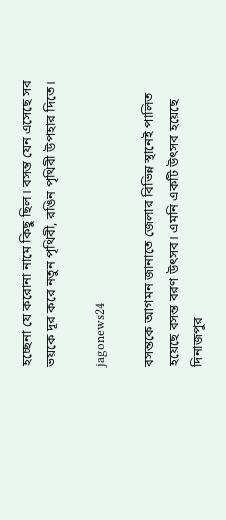হচ্ছেনা যে করোনা নামে কিছু ছিল। বসন্ত যেন এসেছে সব ভয়কে দূর করে নতুন পৃথিবী, রঙিন পৃথিবী উপহার দিতে।

jagonews24

বসন্তকে আগমন জানাতে জেলার বিভিন্ন স্থানেই পালিত হয়েছে বসন্ত বরণ উৎসব। এমনি একটি উৎসব হয়েছে দিনাজপুর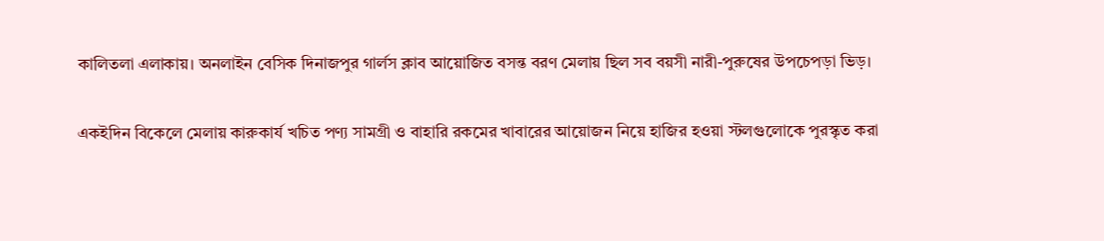কালিতলা এলাকায়। অনলাইন বেসিক দিনাজপুর গার্লস ক্লাব আয়োজিত বসন্ত বরণ মেলায় ছিল সব বয়সী নারী-পুরুষের উপচেপড়া ভিড়।

একইদিন বিকেলে মেলায় কারুকার্য খচিত পণ্য সামগ্রী ও বাহারি রকমের খাবারের আয়োজন নিয়ে হাজির হওয়া স্টলগুলোকে পুরস্কৃত করা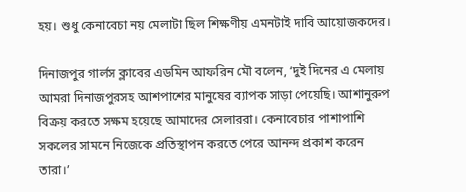হয়। শুধু কেনাবেচা নয় মেলাটা ছিল শিক্ষণীয় এমনটাই দাবি আয়োজকদের।

দিনাজপুর গার্লস ক্লাবের এডমিন আফরিন মৌ বলেন, ‘দুই দিনের এ মেলায় আমরা দিনাজপুরসহ আশপাশের মানুষের ব্যাপক সাড়া পেয়েছি। আশানুরুপ বিক্রয় করতে সক্ষম হয়েছে আমাদের সেলাররা। কেনাবেচার পাশাপাশি সকলের সামনে নিজেকে প্রতিস্থাপন করতে পেরে আনন্দ প্রকাশ করেন তারা।’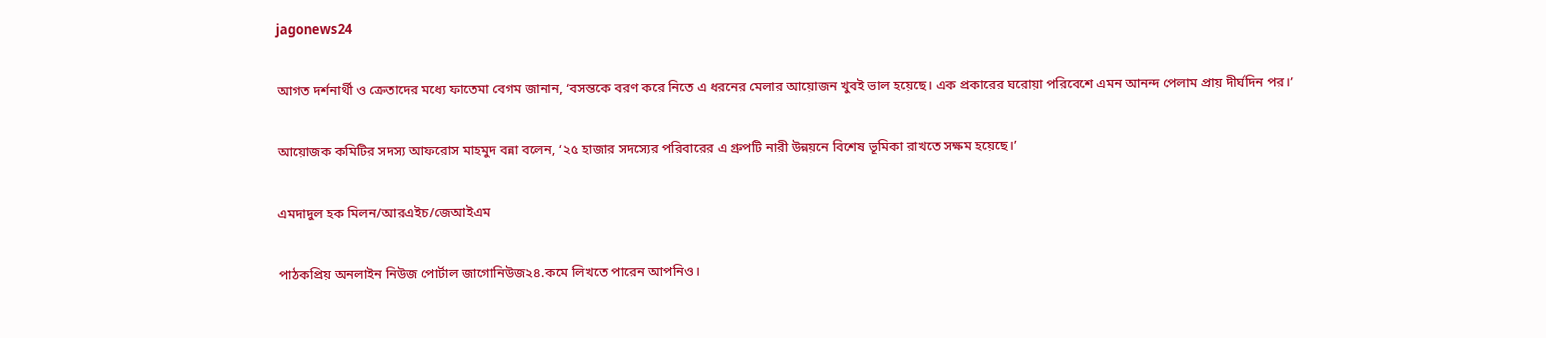jagonews24

আগত দর্শনার্থী ও ক্রেতাদের মধ্যে ফাতেমা বেগম জানান, ‘বসন্তকে বরণ করে নিতে এ ধরনের মেলার আয়োজন খুবই ভাল হয়েছে। এক প্রকারের ঘরোয়া পরিবেশে এমন আনন্দ পেলাম প্রায় দীর্ঘদিন পর।’

আয়োজক কমিটির সদস্য আফরোস মাহমুদ বন্না বলেন, ‘২৫ হাজার সদস্যের পরিবারের এ গ্রুপটি নারী উন্নয়নে বিশেষ ভূমিকা রাখতে সক্ষম হয়েছে।’

এমদাদুল হক মিলন/আরএইচ/জেআইএম

পাঠকপ্রিয় অনলাইন নিউজ পোর্টাল জাগোনিউজ২৪.কমে লিখতে পারেন আপনিও।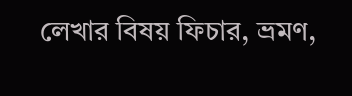লেখার বিষয় ফিচার, ভ্রমণ,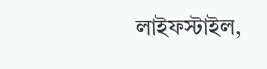লাইফস্টাইল,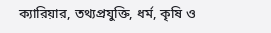ক্যারিয়ার, তথ্যপ্রযুক্তি, ধর্ম, কৃষি ও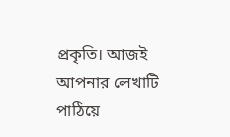প্রকৃতি। আজই আপনার লেখাটি পাঠিয়ে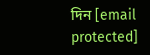দিন [email protected]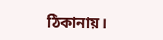ঠিকানায়।